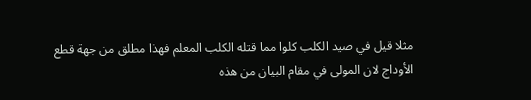مثلا قيل في صيد الكلب كلوا مما قتله الكلب المعلم فهذا مطلق من جهة قطع الأوداج لان المولى في مقام البيان من هذه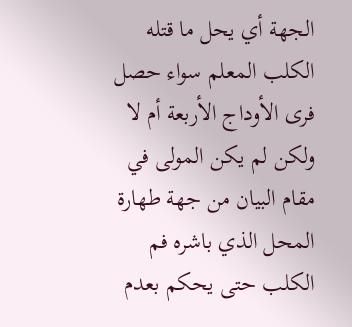الجهة أي يحل ما قتله الكلب المعلم سواء حصل فرى الأوداج الأربعة أم لا ولكن لم يكن المولى في مقام البيان من جهة طهارة المحل الذي باشره فم الكلب حتى يحكم بعدم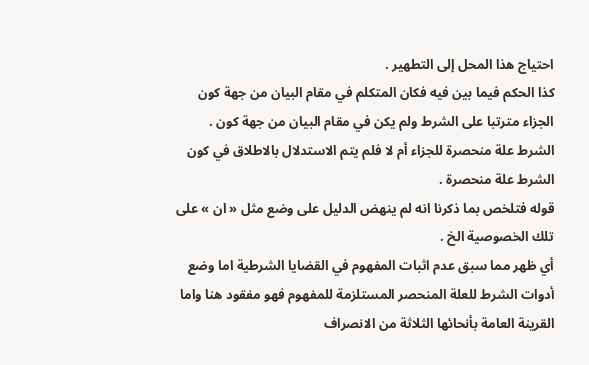احتياج هذا المحل إلى التطهير .
كذا الحكم فيما بين فيه فكان المتكلم في مقام البيان من جهة كون الجزاء مترتبا على الشرط ولم يكن في مقام البيان من جهة كون .
الشرط علة منحصرة للجزاء أم لا فلم يتم الاستدلال بالاطلاق في كون الشرط علة منحصرة .
قوله فتلخص بما ذكرنا انه لم ينهض الدليل على وضع مثل « ان » على تلك الخصوصية الخ .
أي ظهر مما سبق عدم اثبات المفهوم في القضايا الشرطية اما وضع أدوات الشرط للعلة المنحصر المستلزمة للمفهوم فهو مفقود هنا واما القرينة العامة بأنحائها الثلاثة من الانصراف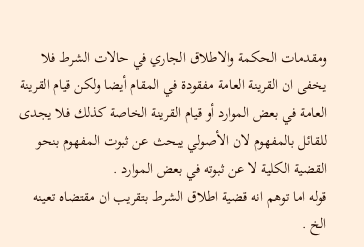ومقدمات الحكمة والاطلاق الجاري في حالات الشرط فلا يخفى ان القرينة العامة مفقودة في المقام أيضا ولكن قيام القرينة العامة في بعض الموارد أو قيام القرينة الخاصة كذلك فلا يجدى للقائل بالمفهوم لان الأصولي يبحث عن ثبوت المفهوم بنحو القضية الكلية لا عن ثبوته في بعض الموارد .
قوله اما توهم انه قضية اطلاق الشرط بتقريب ان مقتضاه تعينه الخ .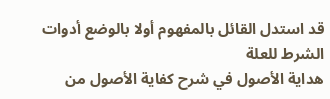قد استدل القائل بالمفهوم أولا بالوضع أدوات الشرط للعلة
هداية الأصول في شرح كفاية الأصول من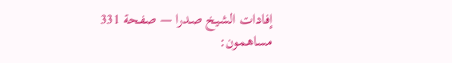إفادات الشيخ صدرا — صفحة 331
مساهمون: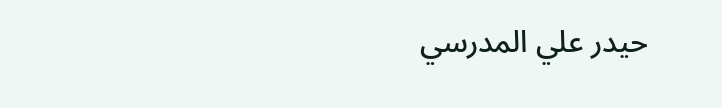حيدر علي المدرسي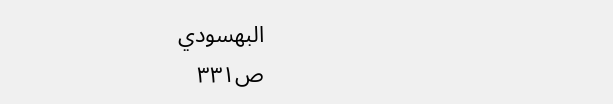البهسودي
ص٣٣١